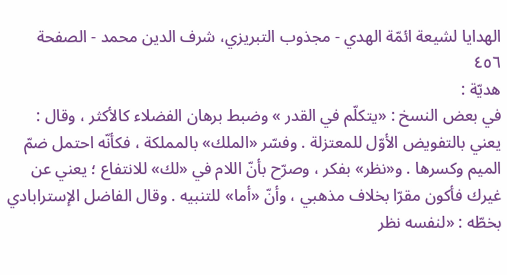الهدايا لشيعة ائمّة الهدي - مجذوب التبریزي، شرف الدین محمد - الصفحة ٤٥٦
هديّة :
في بعض النسخ : «يتكلّم في القدر » وضبط برهان الفضلاء كالأكثر ، وقال : يعني بالتفويض الأوّل للمعتزلة . وفسّر «الملك» بالمملكة ، فكأنّه احتمل ضمّ الميم وكسرها . و«نظر» بفكر ، وصرّح بأنّ اللام في «لك» للانتفاع ؛ يعني عن غيرك فأكون مقرّا بخلاف مذهبي ، وأنّ «أما» للتنبيه . وقال الفاضل الإسترابادي بخطّه : «لنفسه نظر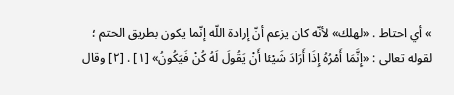» أي احتاط . «لهلك» لأنّه كان يزعم أنّ إرادة اللّه إنّما يكون بطريق الحتم ؛ لقوله تعالى : «إِنَّمَا أَمْرُهُ إِذَا أَرَادَ شَيْئا أَنْ يَقُولَ لَهُ كُنْ فَيَكُونُ» [١] . [٢] وقال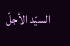السيّد الأجلّ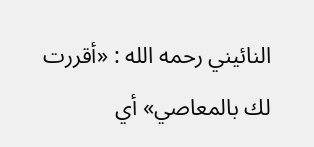النائيني رحمه الله : «أقررت لك بالمعاصي» أي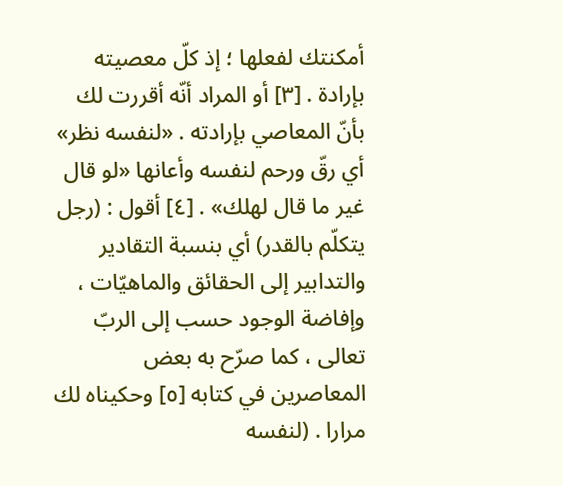أمكنتك لفعلها ؛ إذ كلّ معصيته بإرادة . [٣] أو المراد أنّه أقررت لك بأنّ المعاصي بإرادته . «لنفسه نظر» أي رقّ ورحم لنفسه وأعانها «لو قال غير ما قال لهلك» . [٤] أقول : (رجل يتكلّم بالقدر) أي بنسبة التقادير والتدابير إلى الحقائق والماهيّات ، وإفاضة الوجود حسب إلى الربّ تعالى ، كما صرّح به بعض المعاصرين في كتابه [٥] وحكيناه لك مرارا . (لنفسه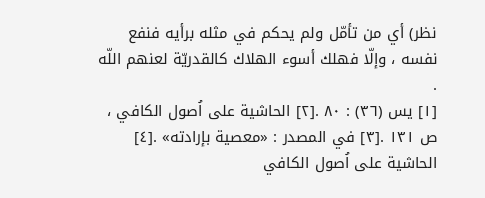نظر) أي من تأمّل ولم يحكم في مثله برأيه فنفع نفسه ، وإلّا فهلك أسوء الهلاك كالقدريّة لعنهم اللّه .
[١] يس (٣٦) : ٨٠ .[٢] الحاشية على اُصول الكافي ، ص ١٣١ .[٣] في المصدر : «معصية بإرادته» .[٤] الحاشية على اُصول الكافي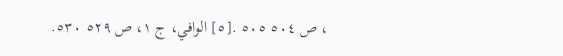، ص ٥٠٤ ٥٠٥ .[٥] الوافي، ج ١، ص ٥٢٩ ٥٣٠.